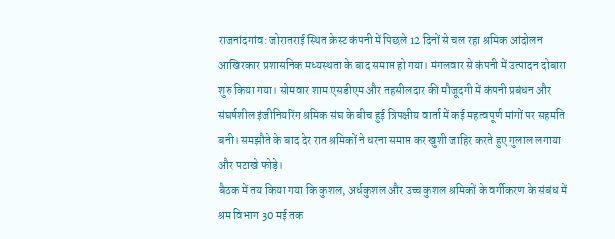राजनांदगांव: जोरातराई स्थित क्रेस्ट कंपनी में पिछले 12 दिनों से चल रहा श्रमिक आंदोलन आखिरकार प्रशासनिक मध्यस्थता के बाद समाप्त हो गया। मंगलवार से कंपनी में उत्पादन दोबारा शुरु किया गया। सोमवार शाम एसडीएम और तहसीलदार की मौजूदगी में कंपनी प्रबंधन और संघर्षशील इंजीनियरिंग श्रमिक संघ के बीच हुई त्रिपक्षीय वार्ता में कई महत्वपूर्ण मांगों पर सहमति बनी। समझौते के बाद देर रात श्रमिकों ने धरना समाप्त कर खुशी जाहिर करते हुए गुलाल लगाया और पटाखे फोड़े।
बैठक में तय किया गया कि कुशल, अर्धकुशल और उच्च कुशल श्रमिकों के वर्गीकरण के संबंध में श्रम विभाग 30 मई तक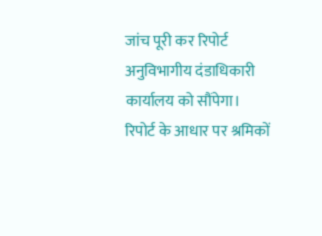जांच पूरी कर रिपोर्ट अनुविभागीय दंडाधिकारी कार्यालय को सौंपेगा। रिपोर्ट के आधार पर श्रमिकों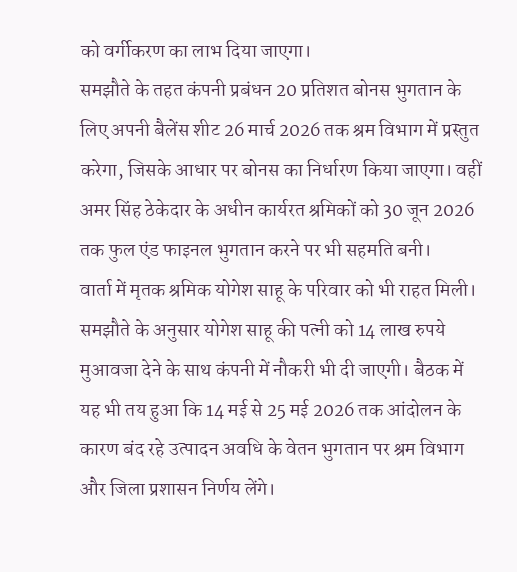को वर्गीकरण का लाभ दिया जाएगा।
समझौते के तहत कंपनी प्रबंधन 20 प्रतिशत बोनस भुगतान के लिए अपनी बैलेंस शीट 26 मार्च 2026 तक श्रम विभाग में प्रस्तुत करेगा, जिसके आधार पर बोनस का निर्धारण किया जाएगा। वहीं अमर सिंह ठेकेदार के अधीन कार्यरत श्रमिकों को 30 जून 2026 तक फुल एंड फाइनल भुगतान करने पर भी सहमति बनी।
वार्ता में मृतक श्रमिक योगेश साहू के परिवार को भी राहत मिली। समझौते के अनुसार योगेश साहू की पत्नी को 14 लाख रुपये मुआवजा देने के साथ कंपनी में नौकरी भी दी जाएगी। बैठक में यह भी तय हुआ कि 14 मई से 25 मई 2026 तक आंदोलन के कारण बंद रहे उत्पादन अवधि के वेतन भुगतान पर श्रम विभाग और जिला प्रशासन निर्णय लेंगे।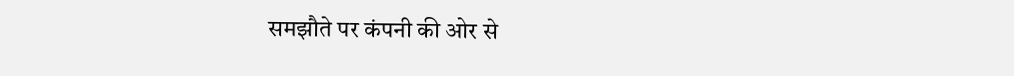समझौते पर कंपनी की ओर से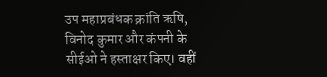उप महाप्रबंधक क्रांति ऋषि, विनोद कुमार और कंपनी के सीईओ ने हस्ताक्षर किए। वहीं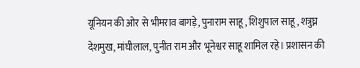यूनियन की ओर से भीमराव बागड़े, पुनाराम साहू, शिशुपाल साहू, शत्रुघ्न देशमुख, मांघीलाल, पुनीत राम और भूनेश्वर साहू शामिल रहे। प्रशासन की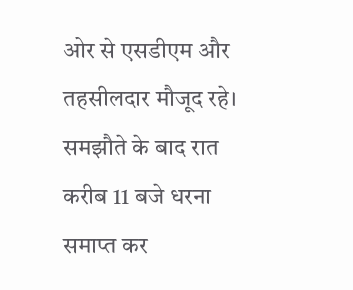ओर से एसडीएम और तहसीलदार मौजूद रहे। समझौते के बाद रात करीब 11 बजे धरना समाप्त कर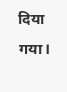दिया गया।